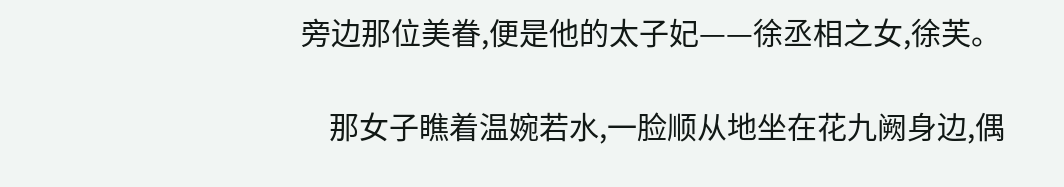旁边那位美眷,便是他的太子妃——徐丞相之女,徐芙。

    那女子瞧着温婉若水,一脸顺从地坐在花九阙身边,偶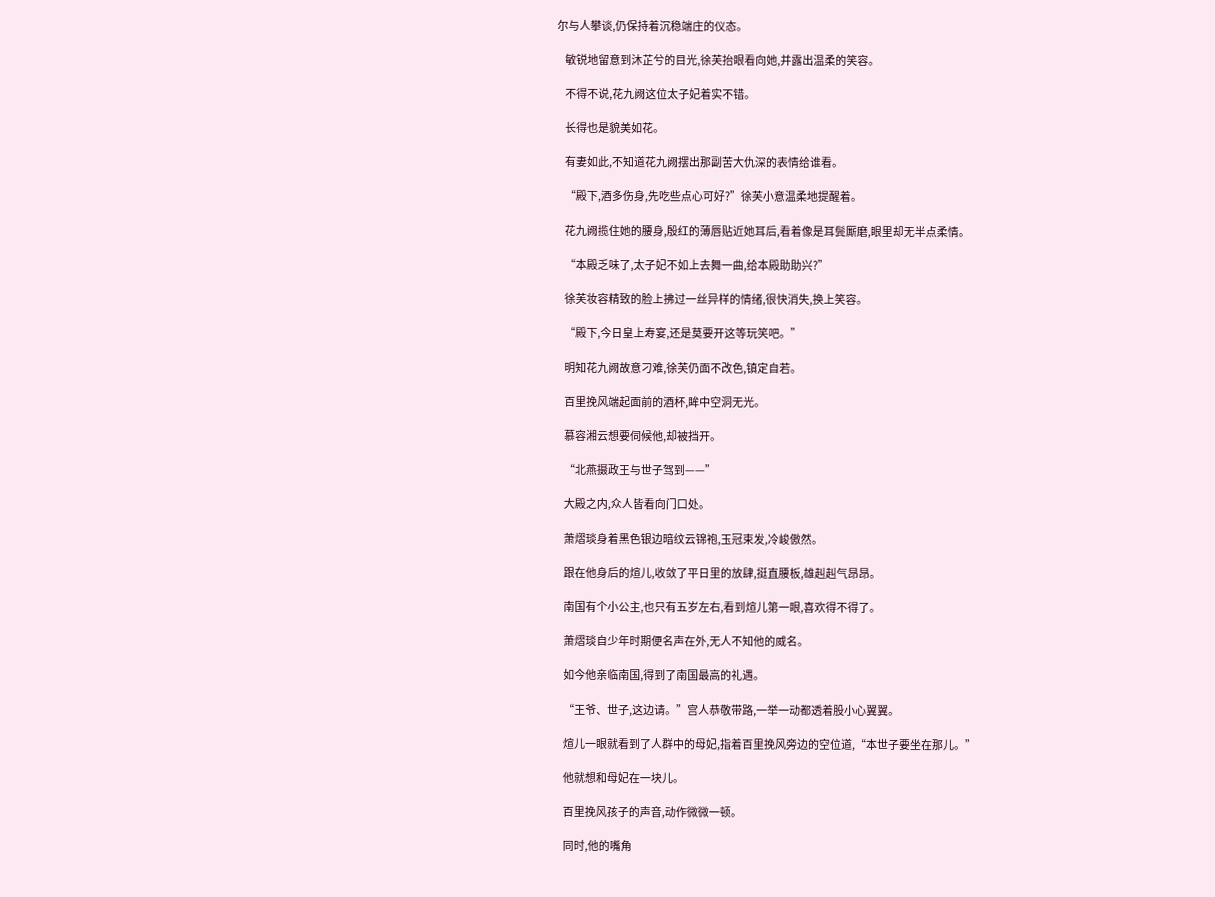尔与人攀谈,仍保持着沉稳端庄的仪态。

    敏锐地留意到沐芷兮的目光,徐芙抬眼看向她,并露出温柔的笑容。

    不得不说,花九阙这位太子妃着实不错。

    长得也是貌美如花。

    有妻如此,不知道花九阙摆出那副苦大仇深的表情给谁看。

    “殿下,酒多伤身,先吃些点心可好?”徐芙小意温柔地提醒着。

    花九阙揽住她的腰身,殷红的薄唇贴近她耳后,看着像是耳鬓厮磨,眼里却无半点柔情。

    “本殿乏味了,太子妃不如上去舞一曲,给本殿助助兴?”

    徐芙妆容精致的脸上拂过一丝异样的情绪,很快消失,换上笑容。

    “殿下,今日皇上寿宴,还是莫要开这等玩笑吧。”

    明知花九阙故意刁难,徐芙仍面不改色,镇定自若。

    百里挽风端起面前的酒杯,眸中空洞无光。

    慕容湘云想要伺候他,却被挡开。

    “北燕摄政王与世子驾到——”

    大殿之内,众人皆看向门口处。

    萧熠琰身着黑色银边暗纹云锦袍,玉冠束发,冷峻傲然。

    跟在他身后的煊儿,收敛了平日里的放肆,挺直腰板,雄赳赳气昂昂。

    南国有个小公主,也只有五岁左右,看到煊儿第一眼,喜欢得不得了。

    萧熠琰自少年时期便名声在外,无人不知他的威名。

    如今他亲临南国,得到了南国最高的礼遇。

    “王爷、世子,这边请。”宫人恭敬带路,一举一动都透着股小心翼翼。

    煊儿一眼就看到了人群中的母妃,指着百里挽风旁边的空位道,“本世子要坐在那儿。”

    他就想和母妃在一块儿。

    百里挽风孩子的声音,动作微微一顿。

    同时,他的嘴角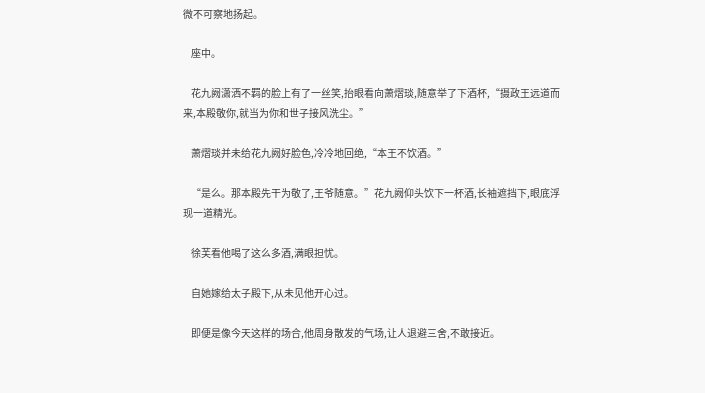微不可察地扬起。

    座中。

    花九阙潇洒不羁的脸上有了一丝笑,抬眼看向萧熠琰,随意举了下酒杯,“摄政王远道而来,本殿敬你,就当为你和世子接风洗尘。”

    萧熠琰并未给花九阙好脸色,冷冷地回绝,“本王不饮酒。”

    “是么。那本殿先干为敬了,王爷随意。”花九阙仰头饮下一杯酒,长袖遮挡下,眼底浮现一道精光。

    徐芙看他喝了这么多酒,满眼担忧。

    自她嫁给太子殿下,从未见他开心过。

    即便是像今天这样的场合,他周身散发的气场,让人退避三舍,不敢接近。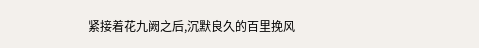紧接着花九阙之后,沉默良久的百里挽风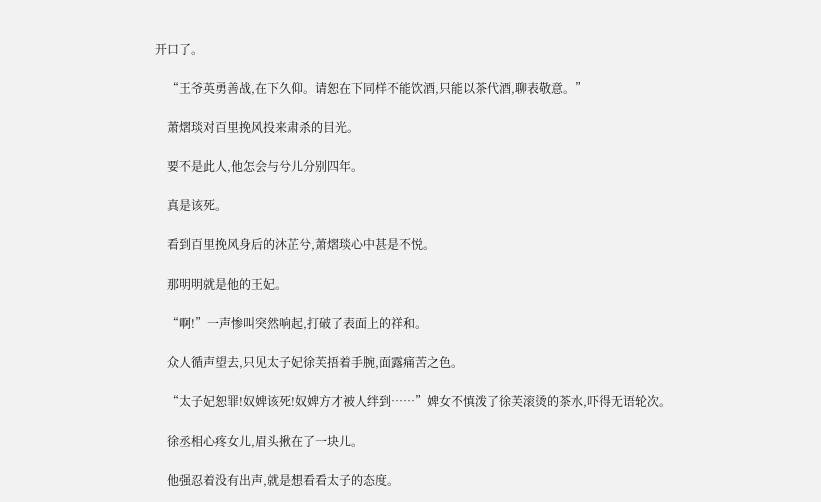开口了。

    “王爷英勇善战,在下久仰。请恕在下同样不能饮酒,只能以茶代酒,聊表敬意。”

    萧熠琰对百里挽风投来肃杀的目光。

    要不是此人,他怎会与兮儿分别四年。

    真是该死。

    看到百里挽风身后的沐芷兮,萧熠琰心中甚是不悦。

    那明明就是他的王妃。

    “啊!”一声惨叫突然响起,打破了表面上的祥和。

    众人循声望去,只见太子妃徐芙捂着手腕,面露痛苦之色。

    “太子妃恕罪!奴婢该死!奴婢方才被人绊到……”婢女不慎泼了徐芙滚烫的茶水,吓得无语轮次。

    徐丞相心疼女儿,眉头揪在了一块儿。

    他强忍着没有出声,就是想看看太子的态度。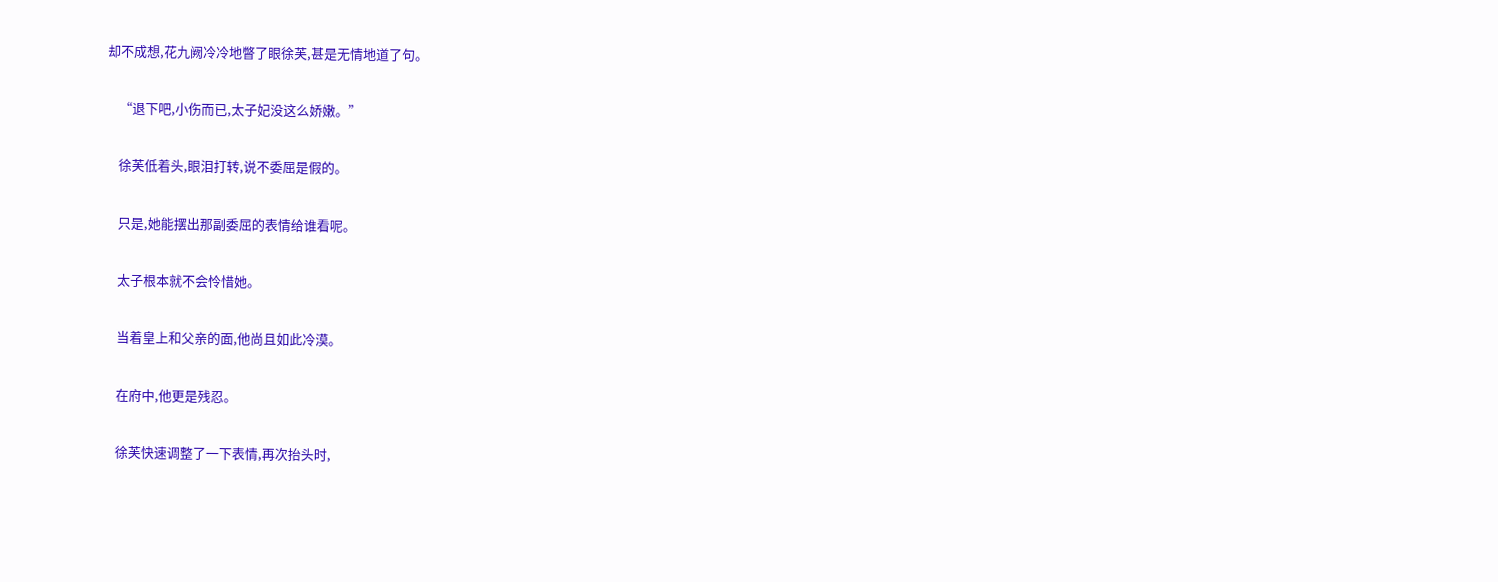却不成想,花九阙冷冷地瞥了眼徐芙,甚是无情地道了句。

    “退下吧,小伤而已,太子妃没这么娇嫩。”

    徐芙低着头,眼泪打转,说不委屈是假的。

    只是,她能摆出那副委屈的表情给谁看呢。

    太子根本就不会怜惜她。

    当着皇上和父亲的面,他尚且如此冷漠。

    在府中,他更是残忍。

    徐芙快速调整了一下表情,再次抬头时,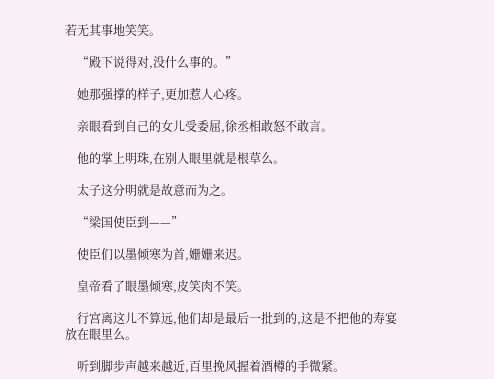若无其事地笑笑。

    “殿下说得对,没什么事的。”

    她那强撑的样子,更加惹人心疼。

    亲眼看到自己的女儿受委屈,徐丞相敢怒不敢言。

    他的掌上明珠,在别人眼里就是根草么。

    太子这分明就是故意而为之。

    “梁国使臣到——”

    使臣们以墨倾寒为首,姗姗来迟。

    皇帝看了眼墨倾寒,皮笑肉不笑。

    行宫离这儿不算远,他们却是最后一批到的,这是不把他的寿宴放在眼里么。

    听到脚步声越来越近,百里挽风握着酒樽的手微紧。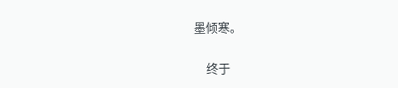墨倾寒。

    终于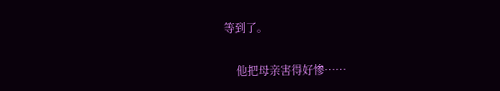等到了。

    他把母亲害得好惨……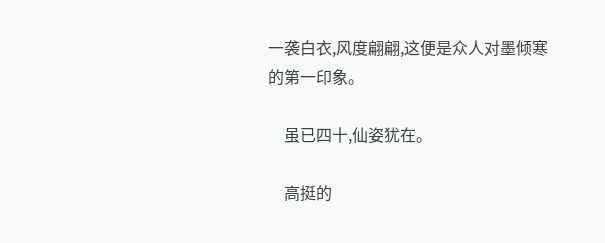一袭白衣,风度翩翩,这便是众人对墨倾寒的第一印象。

    虽已四十,仙姿犹在。

    高挺的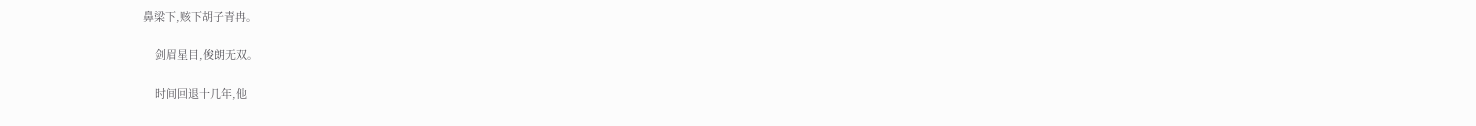鼻梁下,赅下胡子青冉。

    剑眉星目,俊朗无双。

    时间回退十几年,他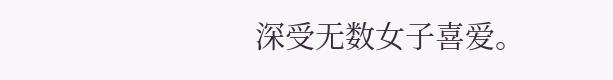深受无数女子喜爱。